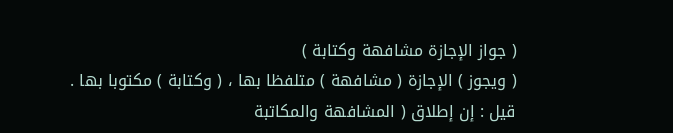( جواز الإجازة مشافهة وكتابة )
( ويجوز ) الإجازة ( مشافهة ) متلفظا بها ، ( وكتابة ) مكتوبا بها .
قيل : إن إطلاق ( المشافهة والمكاتبة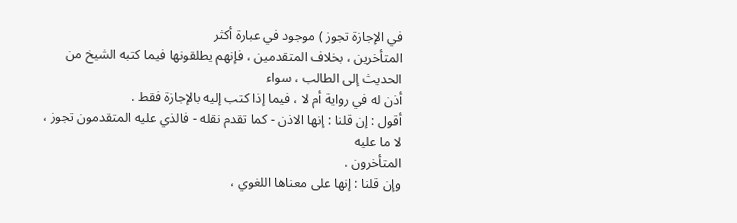في الإجازة تجوز ) موجود في عبارة أكثر
المتأخرين ، بخلاف المتقدمين ، فإنهم يطلقونها فيما كتبه الشيخ من الحديث إلى الطالب ، سواء
أذن له في رواية أم لا ، فيما إذا كتب إليه بالإجازة فقط .
أقول : إن قلنا : إنها الاذن - كما تقدم نقله - فالذي عليه المتقدمون تجوز ، لا ما عليه
المتأخرون .
وإن قلنا : إنها على معناها اللغوي ،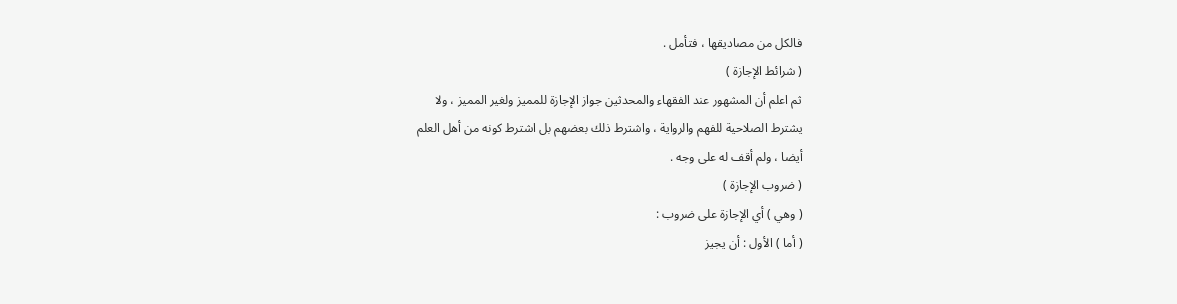فالكل من مصاديقها ، فتأمل .
( شرائط الإجازة )
ثم اعلم أن المشهور عند الفقهاء والمحدثين جواز الإجازة للمميز ولغير المميز ، ولا
يشترط الصلاحية للفهم والرواية ، واشترط ذلك بعضهم بل اشترط كونه من أهل العلم
أيضا ، ولم أقف له على وجه .
( ضروب الإجازة )
( وهي ) أي الإجازة على ضروب :
( أما ) الأول : أن يجيز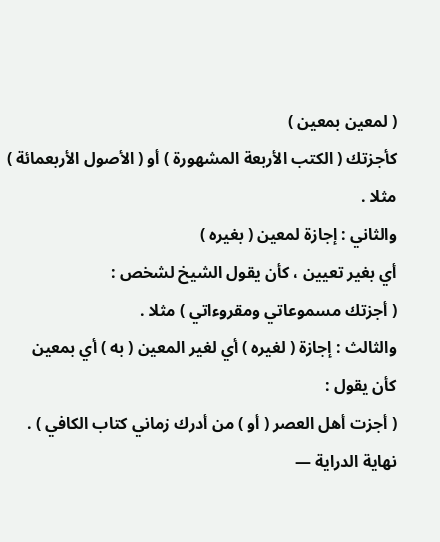( لمعين بمعين )
كأجزتك ( الكتب الأربعة المشهورة ) أو ( الأصول الأربعمائة ) مثلا .
والثاني : إجازة لمعين ( بغيره )
أي بغير تعيين ، كأن يقول الشيخ لشخص :
( أجزتك مسموعاتي ومقروءاتي ) مثلا .
والثالث : إجازة ( لغيره ) أي لغير المعين ( به ) أي بمعين
كأن يقول :
( أجزت أهل العصر ( أو ) من أدرك زماني كتاب الكافي ) .
نهاية الدراية —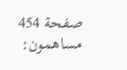صفحة 454
مساهمون: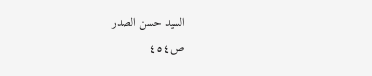السيد حسن الصدر
ص٤٥٤